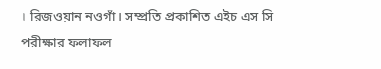। রিজওয়ান নওগাঁ। সম্প্রতি প্রকাশিত এইচ এস সি পরীক্ষার ফলাফল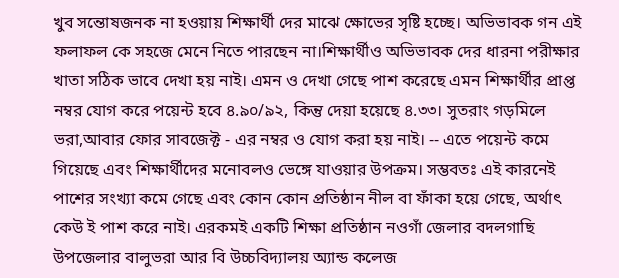খুব সন্তোষজনক না হওয়ায় শিক্ষার্থী দের মাঝে ক্ষোভের সৃষ্টি হচ্ছে। অভিভাবক গন এই ফলাফল কে সহজে মেনে নিতে পারছেন না।শিক্ষার্থীও অভিভাবক দের ধারনা পরীক্ষার খাতা সঠিক ভাবে দেখা হয় নাই। এমন ও দেখা গেছে পাশ করেছে এমন শিক্ষার্থীর প্রাপ্ত নম্বর যোগ করে পয়েন্ট হবে ৪.৯০/৯২, কিন্তু দেয়া হয়েছে ৪.৩৩। সুতরাং গড়মিলে ভরা,আবার ফোর সাবজেক্ট - এর নম্বর ও যোগ করা হয় নাই। -- এতে পয়েন্ট কমে গিয়েছে এবং শিক্ষার্থীদের মনোবলও ভেঙ্গে যাওয়ার উপক্রম। সম্ভবতঃ এই কারনেই পাশের সংখ্যা কমে গেছে এবং কোন কোন প্রতিষ্ঠান নীল বা ফাঁকা হয়ে গেছে, অর্থাৎ কেউ ই পাশ করে নাই। এরকমই একটি শিক্ষা প্রতিষ্ঠান নওগাঁ জেলার বদলগাছি উপজেলার বালুভরা আর বি উচ্চবিদ্যালয় অ্যান্ড কলেজ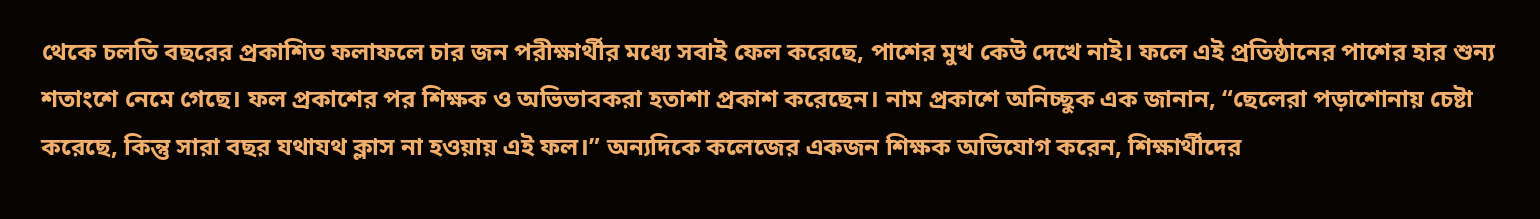থেকে চলতি বছরের প্রকাশিত ফলাফলে চার জন পরীক্ষার্থীর মধ্যে সবাই ফেল করেছে, পাশের মুখ কেউ দেখে নাই। ফলে এই প্রতিষ্ঠানের পাশের হার শুন্য শতাংশে নেমে গেছে। ফল প্রকাশের পর শিক্ষক ও অভিভাবকরা হতাশা প্রকাশ করেছেন। নাম প্রকাশে অনিচ্ছুক এক জানান, “ছেলেরা পড়াশোনায় চেষ্টা করেছে, কিন্তু সারা বছর যথাযথ ক্লাস না হওয়ায় এই ফল।” অন্যদিকে কলেজের একজন শিক্ষক অভিযোগ করেন, শিক্ষার্থীদের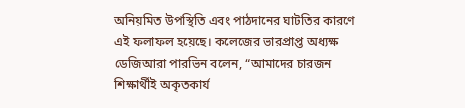অনিয়মিত উপস্থিতি এবং পাঠদানের ঘাটতির কারণে এই ফলাফল হয়েছে। কলেজের ভারপ্রাপ্ত অধ্যক্ষ ডেজিআরা পারভিন বলেন, “আমাদের চারজন শিক্ষার্থীই অকৃতকার্য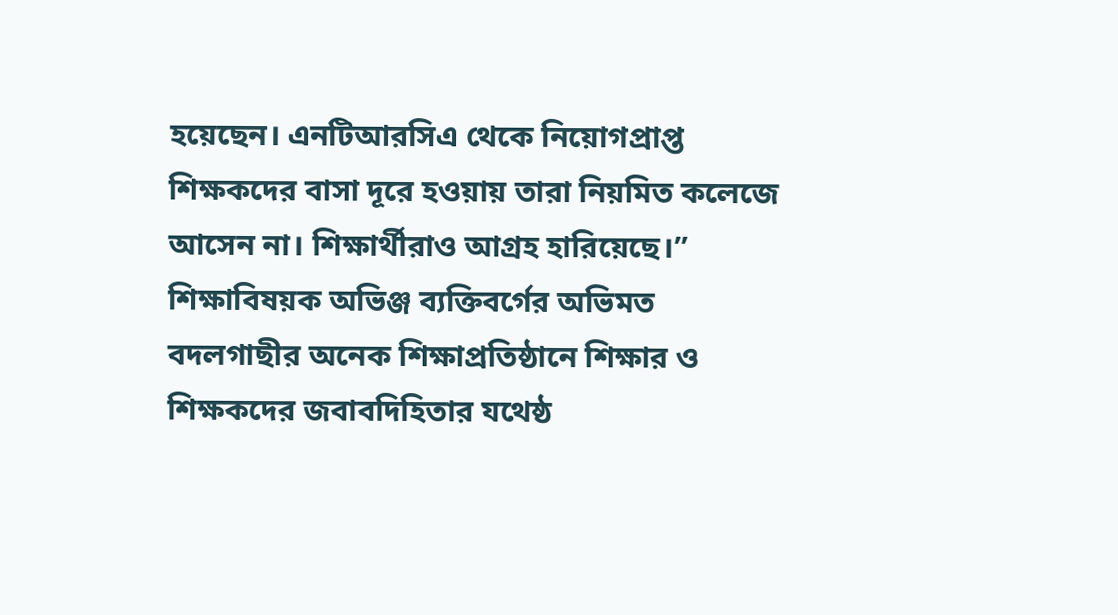হয়েছেন। এনটিআরসিএ থেকে নিয়োগপ্রাপ্ত শিক্ষকদের বাসা দূরে হওয়ায় তারা নিয়মিত কলেজে আসেন না। শিক্ষার্থীরাও আগ্রহ হারিয়েছে।” শিক্ষাবিষয়ক অভিঞ্জ ব্যক্তিবর্গের অভিমত বদলগাছীর অনেক শিক্ষাপ্রতিষ্ঠানে শিক্ষার ও শিক্ষকদের জবাবদিহিতার যথেষ্ঠ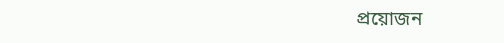প্রয়োজন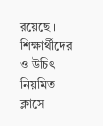রয়েছে । শিক্ষার্থীদের ও উচিৎ নিয়মিত ক্লাসে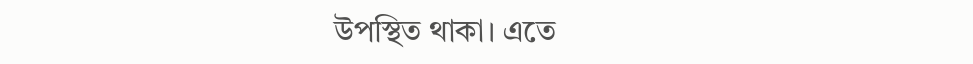উপস্থিত থাকা। এতে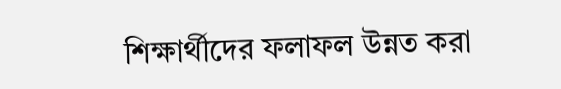শিক্ষার্থীদের ফলাফল উন্নত করা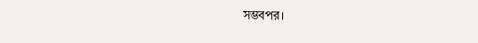সম্ভবপর।